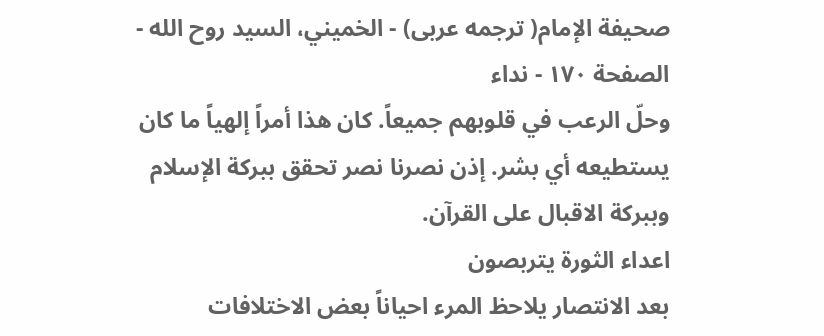صحيفة الإمام( ترجمه عربى) - الخميني، السيد روح الله - الصفحة ١٧٠ - نداء
وحلّ الرعب في قلوبهم جميعاً. كان هذا أمراً إلهياً ما كان يستطيعه أي بشر. إذن نصرنا نصر تحقق ببركة الإسلام وببركة الاقبال على القرآن.
اعداء الثورة يتربصون
بعد الانتصار يلاحظ المرء احياناً بعض الاختلافات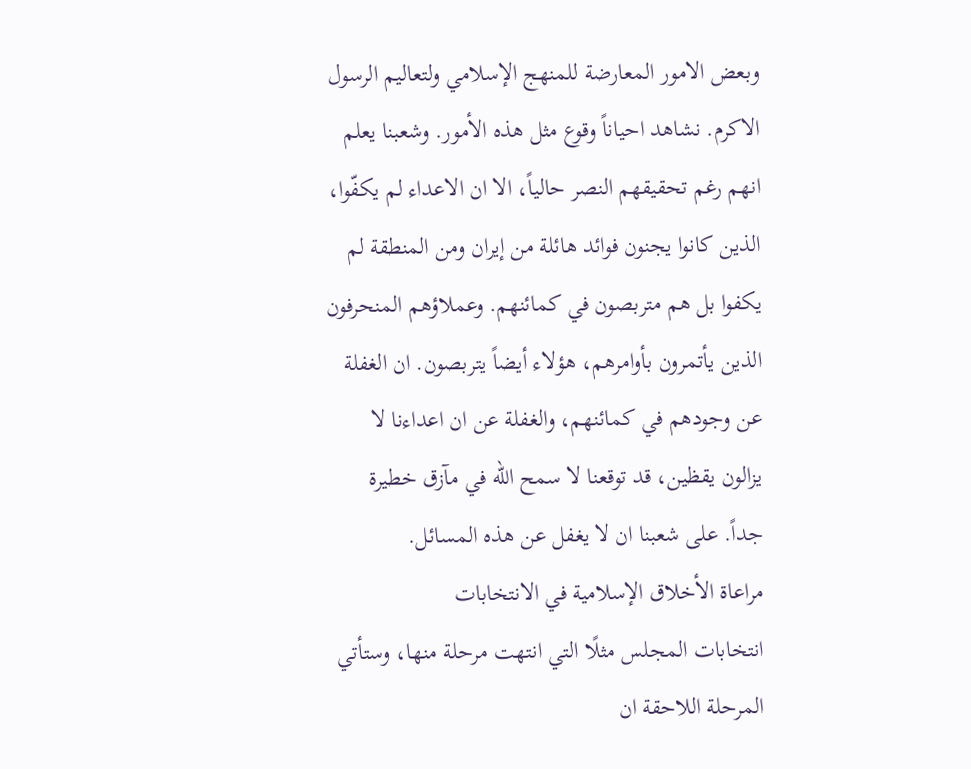وبعض الامور المعارضة للمنهج الإسلامي ولتعاليم الرسول الاكرم. نشاهد احياناً وقوع مثل هذه الأمور. وشعبنا يعلم انهم رغم تحقيقهم النصر حالياً، الا ان الاعداء لم يكفّوا، الذين كانوا يجنون فوائد هائلة من إيران ومن المنطقة لم يكفوا بل هم متربصون في كمائنهم. وعملاؤهم المنحرفون الذين يأتمرون بأوامرهم، هؤلاء أيضاً يتربصون. ان الغفلة عن وجودهم في كمائنهم، والغفلة عن ان اعداءنا لا يزالون يقظين، قد توقعنا لا سمح الله في مآزق خطيرة جداً. على شعبنا ان لا يغفل عن هذه المسائل.
مراعاة الأخلاق الإسلامية في الانتخابات
انتخابات المجلس مثلًا التي انتهت مرحلة منها، وستأتي المرحلة اللاحقة ان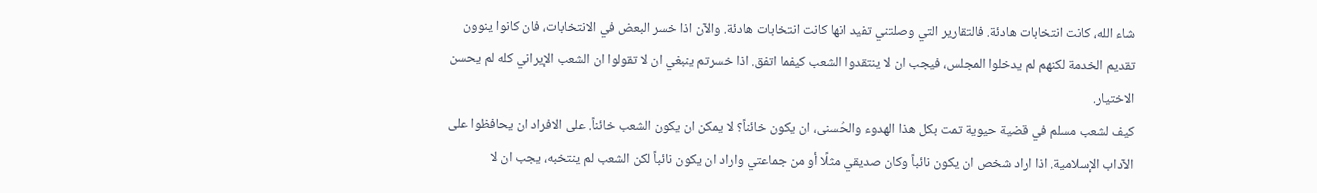شاء الله، كانت انتخابات هادئة. فالتقارير التي وصلتني تفيد انها كانت انتخابات هادئة. والآن اذا خسر البعض في الانتخابات، فان كانوا ينوون تقديم الخدمة لكنهم لم يدخلوا المجلس، فيجب ان لا ينتقدوا الشعب كيفما اتفق. اذا خسرتم ينبغي ان لا تقولوا ان الشعب الإيراني كله لم يحسن الاختيار.
كيف لشعب مسلم في قضية حيوية تمت بكل هذا الهدوء والحُسنى، ان يكون خائناً؟ لا يمكن ان يكون الشعب خائناً. على الافراد ان يحافظوا على الآداب الإسلامية. اذا اراد شخص ان يكون نائباً وكان صديقي مثلًا أو من جماعتي واراد ان يكون نائباً لكن الشعب لم ينتخبه، يجب ان لا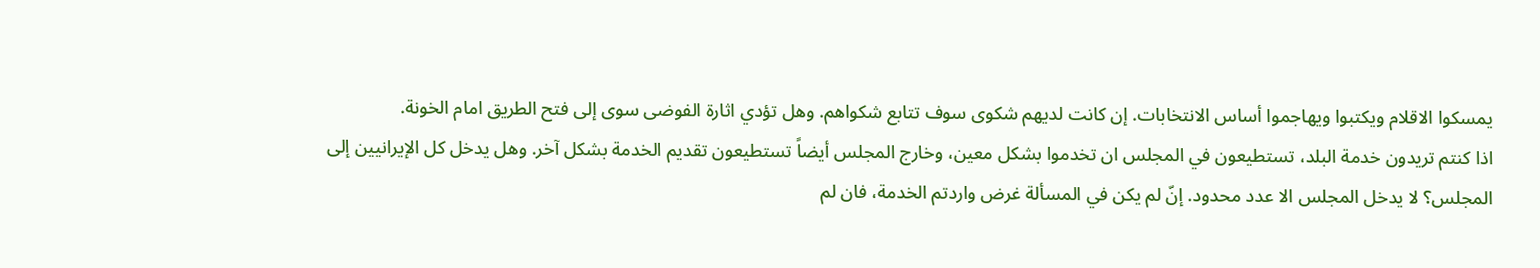يمسكوا الاقلام ويكتبوا ويهاجموا أساس الانتخابات. إن كانت لديهم شكوى سوف تتابع شكواهم. وهل تؤدي اثارة الفوضى سوى إلى فتح الطريق امام الخونة.
اذا كنتم تريدون خدمة البلد، تستطيعون في المجلس ان تخدموا بشكل معين، وخارج المجلس أيضاً تستطيعون تقديم الخدمة بشكل آخر. وهل يدخل كل الإيرانيين إلى المجلس؟ لا يدخل المجلس الا عدد محدود. إنّ لم يكن في المسألة غرض واردتم الخدمة، فان لم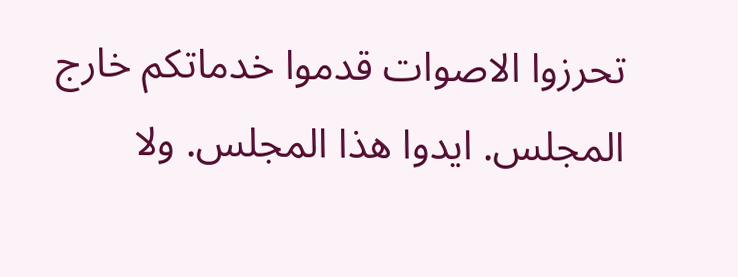تحرزوا الاصوات قدموا خدماتكم خارج المجلس. ايدوا هذا المجلس. ولا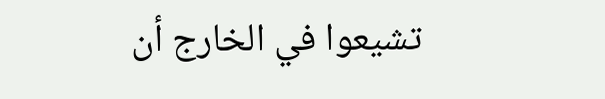تشيعوا في الخارج أن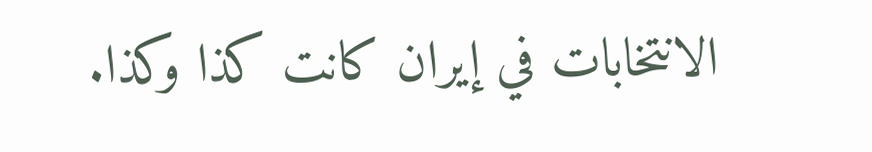الانتخابات في إيران كانت كذا وكذا.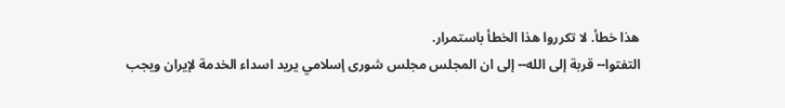هذا خطأ. لا تكرروا هذا الخطأ باستمرار.
التفتوا-- قربة إلى الله-- إلى ان المجلس مجلس شورى إسلامي يريد اسداء الخدمة لإيران ويجب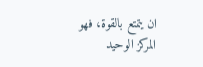ان يتمتع بالقوة، فهو المركز الوحيد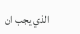الذي يجب ان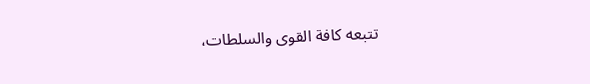تتبعه كافة القوى والسلطات،